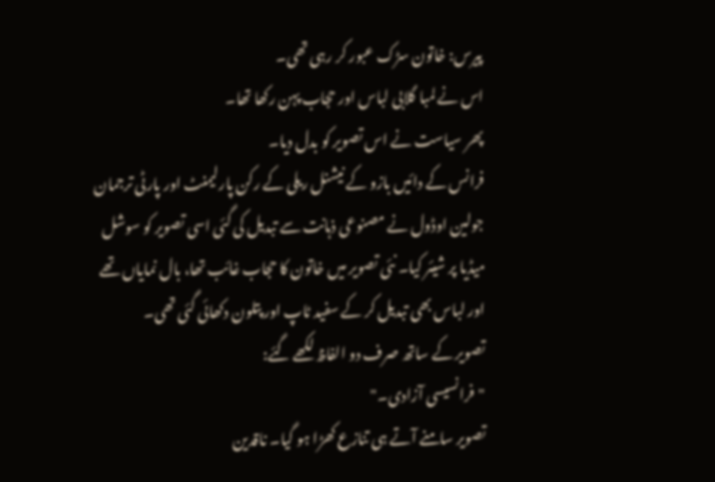پیرس: خاتون سڑک عبور کر رہی تھی۔
اس نے لمبا گلابی لباس اور حجاب پہن رکھا تھا۔
پھر سیاست نے اس تصویر کو بدل دیا۔
فرانس کے دائیں بازو کے نیشنل ریلی کے رکن پارلیمنٹ اور پارٹی ترجمان جولین اوڈول نے مصنوعی ذہانت سے تبدیل کی گئی اسی تصویر کو سوشل میڈیا پر شیئر کیا۔ نئی تصویر میں خاتون کا حجاب غائب تھا، بال نمایاں تھے اور لباس بھی تبدیل کر کے سفید ٹاپ اور پتلون دکھائی گئی تھی۔
تصویر کے ساتھ صرف دو الفاظ لکھے گئے:
"فرانسیسی آزادی۔"
تصویر سامنے آتے ہی تنازع کھڑا ہو گیا۔ ناقدین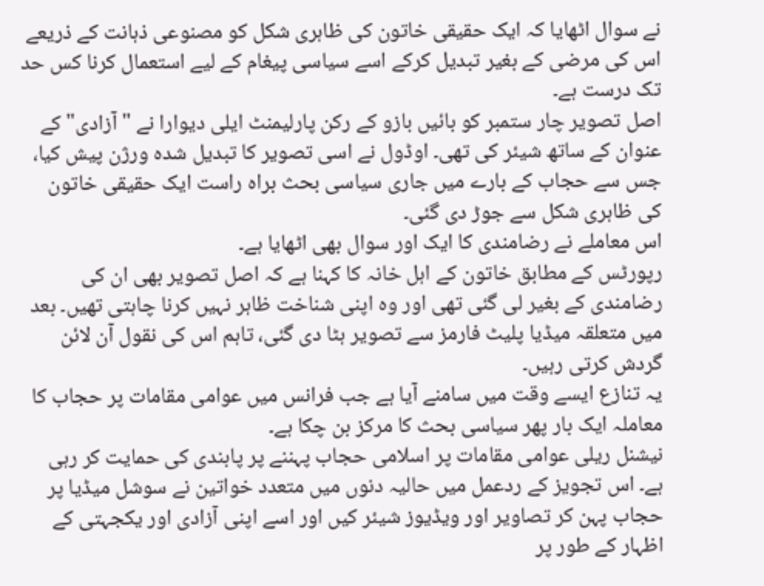نے سوال اٹھایا کہ ایک حقیقی خاتون کی ظاہری شکل کو مصنوعی ذہانت کے ذریعے اس کی مرضی کے بغیر تبدیل کرکے اسے سیاسی پیغام کے لیے استعمال کرنا کس حد تک درست ہے۔
اصل تصویر چار ستمبر کو بائیں بازو کے رکن پارلیمنٹ ایلی دیوارا نے "آزادی" کے عنوان کے ساتھ شیئر کی تھی۔ اوڈول نے اسی تصویر کا تبدیل شدہ ورژن پیش کیا، جس سے حجاب کے بارے میں جاری سیاسی بحث براہ راست ایک حقیقی خاتون کی ظاہری شکل سے جوڑ دی گئی۔
اس معاملے نے رضامندی کا ایک اور سوال بھی اٹھایا ہے۔
رپورٹس کے مطابق خاتون کے اہل خانہ کا کہنا ہے کہ اصل تصویر بھی ان کی رضامندی کے بغیر لی گئی تھی اور وہ اپنی شناخت ظاہر نہیں کرنا چاہتی تھیں۔ بعد میں متعلقہ میڈیا پلیٹ فارمز سے تصویر ہٹا دی گئی، تاہم اس کی نقول آن لائن گردش کرتی رہیں۔
یہ تنازع ایسے وقت میں سامنے آیا ہے جب فرانس میں عوامی مقامات پر حجاب کا معاملہ ایک بار پھر سیاسی بحث کا مرکز بن چکا ہے۔
نیشنل ریلی عوامی مقامات پر اسلامی حجاب پہننے پر پابندی کی حمایت کر رہی ہے۔ اس تجویز کے ردعمل میں حالیہ دنوں میں متعدد خواتین نے سوشل میڈیا پر حجاب پہن کر تصاویر اور ویڈیوز شیئر کیں اور اسے اپنی آزادی اور یکجہتی کے اظہار کے طور پر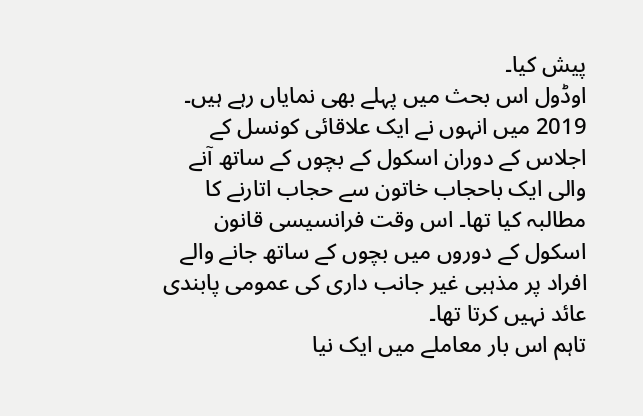پیش کیا۔
اوڈول اس بحث میں پہلے بھی نمایاں رہے ہیں۔ 2019 میں انہوں نے ایک علاقائی کونسل کے اجلاس کے دوران اسکول کے بچوں کے ساتھ آنے والی ایک باحجاب خاتون سے حجاب اتارنے کا مطالبہ کیا تھا۔ اس وقت فرانسیسی قانون اسکول کے دوروں میں بچوں کے ساتھ جانے والے افراد پر مذہبی غیر جانب داری کی عمومی پابندی عائد نہیں کرتا تھا۔
تاہم اس بار معاملے میں ایک نیا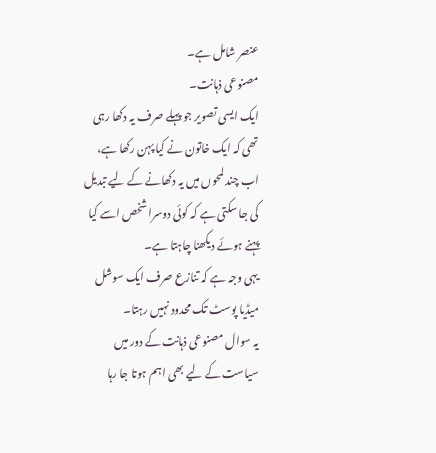عنصر شامل ہے۔
مصنوعی ذہانت۔
ایک ایسی تصویر جو پہلے صرف یہ دکھا رہی تھی کہ ایک خاتون نے کیا پہن رکھا ہے، اب چند لمحوں میں یہ دکھانے کے لیے تبدیل کی جا سکتی ہے کہ کوئی دوسرا شخص اسے کیا پہنے ہوئے دیکھنا چاہتا ہے۔
یہی وجہ ہے کہ تنازع صرف ایک سوشل میڈیا پوسٹ تک محدود نہیں رہتا۔
یہ سوال مصنوعی ذہانت کے دور میں سیاست کے لیے بھی اہم ہوتا جا رہا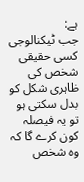ہے:
جب ٹیکنالوجی کسی حقیقی شخص کی ظاہری شکل کو بدل سکتی ہو تو یہ فیصلہ کون کرے گا کہ وہ شخص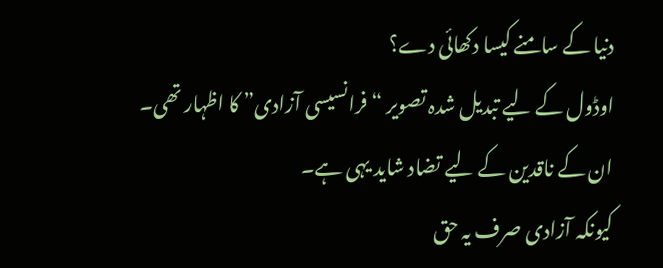دنیا کے سامنے کیسا دکھائی دے؟
اوڈول کے لیے تبدیل شدہ تصویر “فرانسیسی آزادی” کا اظہار تھی۔
ان کے ناقدین کے لیے تضاد شاید یہی ہے۔
کیونکہ آزادی صرف یہ حق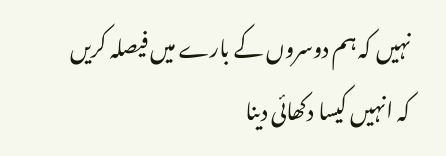نہیں کہ ہم دوسروں کے بارے میں فیصلہ کریں کہ انہیں کیسا دکھائی دینا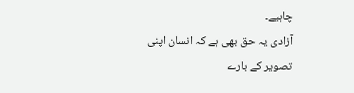چاہیے۔
آزادی یہ حق بھی ہے کہ انسان اپنی تصویر کے بارے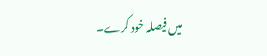میں فیصلہ خود کرے۔